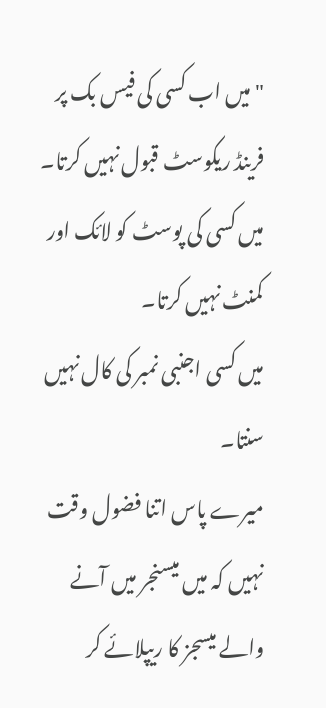"میں اب کسی کی فیس بک پر فرینڈ ریکوسٹ قبول نہیں کرتا۔
میں کسی کی پوسٹ کو لائک اور کمنٹ نہیں کرتا۔
میں کسی اجنبی نمبر کی کال نہیں سنتا۔
میرے پاس اتنا فضول وقت نہیں کہ میں میسنجر میں آنے والے میسجز کا ریپلائے کر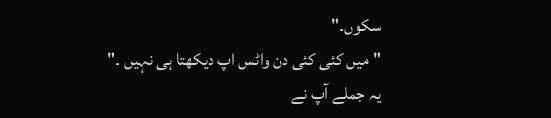سکوں۔"
"میں کئی کئی دن واٹس اپ دیکھتا ہی نہیں ۔"
یہ جملے آپ نے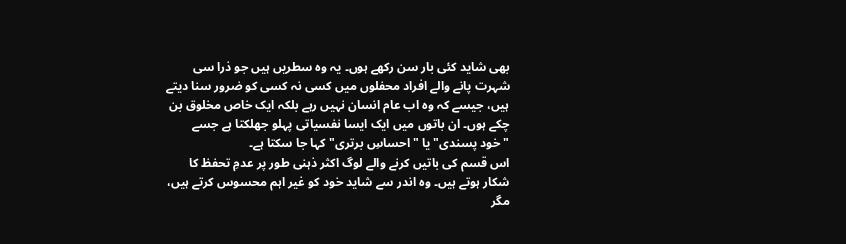بھی شاید کئی بار سن رکھے ہوں۔ یہ وہ سطریں ہیں جو ذرا سی شہرت پانے والے افراد محفلوں میں کسی نہ کسی کو ضرور سنا دیتے ہیں، جیسے کہ وہ اب عام انسان نہیں رہے بلکہ ایک خاص مخلوق بن چکے ہوں۔ ان باتوں میں ایک ایسا نفسیاتی پہلو جھلکتا ہے جسے "خود پسندی" یا "احساسِ برتری" کہا جا سکتا ہے۔
اس قسم کی باتیں کرنے والے لوگ اکثر ذہنی طور پر عدمِ تحفظ کا شکار ہوتے ہیں۔ وہ اندر سے شاید خود کو غیر اہم محسوس کرتے ہیں، مگر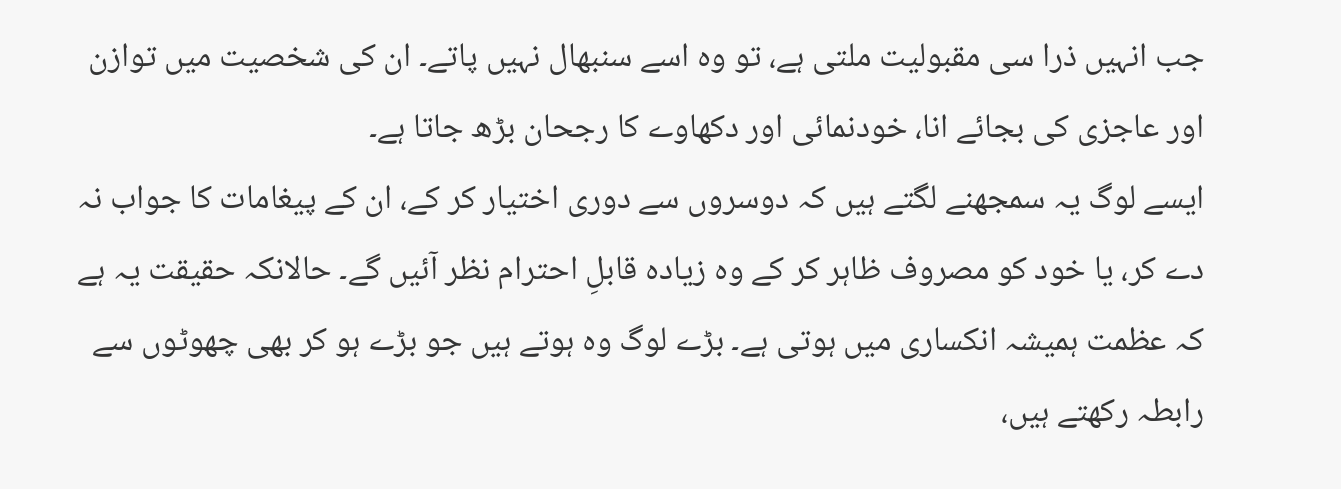جب انہیں ذرا سی مقبولیت ملتی ہے، تو وہ اسے سنبھال نہیں پاتے۔ ان کی شخصیت میں توازن اور عاجزی کی بجائے انا، خودنمائی اور دکھاوے کا رجحان بڑھ جاتا ہے۔
ایسے لوگ یہ سمجھنے لگتے ہیں کہ دوسروں سے دوری اختیار کر کے، ان کے پیغامات کا جواب نہ دے کر، یا خود کو مصروف ظاہر کر کے وہ زیادہ قابلِ احترام نظر آئیں گے۔ حالانکہ حقیقت یہ ہے کہ عظمت ہمیشہ انکساری میں ہوتی ہے۔ بڑے لوگ وہ ہوتے ہیں جو بڑے ہو کر بھی چھوٹوں سے رابطہ رکھتے ہیں،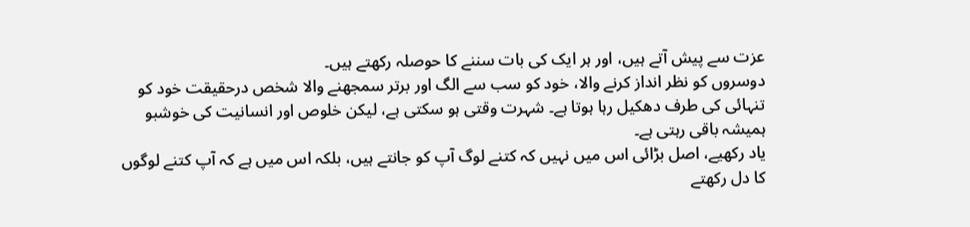عزت سے پیش آتے ہیں، اور ہر ایک کی بات سننے کا حوصلہ رکھتے ہیں۔
دوسروں کو نظر انداز کرنے والا، خود کو سب سے الگ اور برتر سمجھنے والا شخص درحقیقت خود کو تنہائی کی طرف دھکیل رہا ہوتا ہے۔ شہرت وقتی ہو سکتی ہے، لیکن خلوص اور انسانیت کی خوشبو ہمیشہ باقی رہتی ہے۔
یاد رکھیے، اصل بڑائی اس میں نہیں کہ کتنے لوگ آپ کو جانتے ہیں، بلکہ اس میں ہے کہ آپ کتنے لوگوں کا دل رکھتے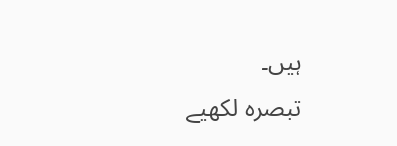ہیں۔
تبصرہ لکھیے